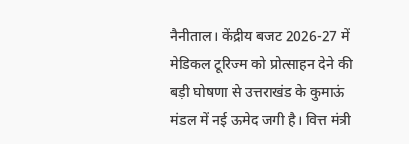नैनीताल। केंद्रीय बजट 2026-27 में मेडिकल टूरिज्म को प्रोत्साहन देने की बड़ी घोषणा से उत्तराखंड के कुमाऊं मंडल में नई ऊमेद जगी है। वित्त मंत्री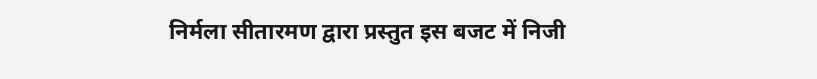निर्मला सीतारमण द्वारा प्रस्तुत इस बजट में निजी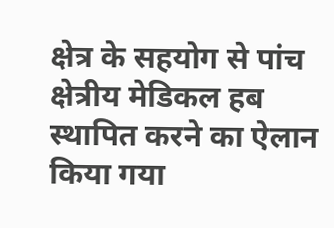क्षेत्र के सहयोग से पांच क्षेत्रीय मेडिकल हब स्थापित करने का ऐलान किया गया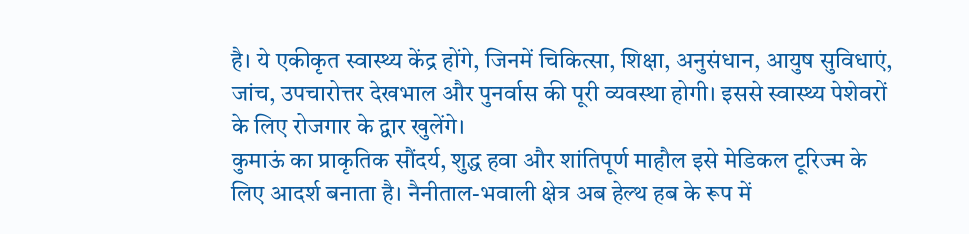है। ये एकीकृत स्वास्थ्य केंद्र होंगे, जिनमें चिकित्सा, शिक्षा, अनुसंधान, आयुष सुविधाएं, जांच, उपचारोत्तर देखभाल और पुनर्वास की पूरी व्यवस्था होगी। इससे स्वास्थ्य पेशेवरों के लिए रोजगार के द्वार खुलेंगे।
कुमाऊं का प्राकृतिक सौंदर्य, शुद्ध हवा और शांतिपूर्ण माहौल इसे मेडिकल टूरिज्म के लिए आदर्श बनाता है। नैनीताल-भवाली क्षेत्र अब हेल्थ हब के रूप में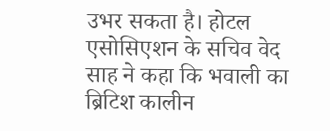उभर सकता है। होटल एसोसिएशन के सचिव वेद साह ने कहा कि भवाली का ब्रिटिश कालीन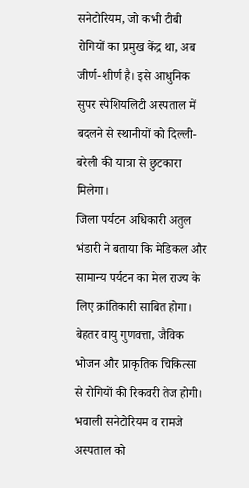सनेटोरियम, जो कभी टीबी रोगियों का प्रमुख केंद्र था, अब जीर्ण-शीर्ण है। इसे आधुनिक सुपर स्पेशियलिटी अस्पताल में बदलने से स्थानीयों को दिल्ली-बरेली की यात्रा से छुटकारा मिलेगा।
जिला पर्यटन अधिकारी अतुल भंडारी ने बताया कि मेडिकल और सामान्य पर्यटन का मेल राज्य के लिए क्रांतिकारी साबित होगा। बेहतर वायु गुणवत्ता, जैविक भोजन और प्राकृतिक चिकित्सा से रोगियों की रिकवरी तेज होगी। भवाली सनेटोरियम व रामजे अस्पताल को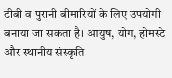टीबी व पुरानी बीमारियों के लिए उपयोगी बनाया जा सकता है। आयुष, योग, होमस्टे और स्थानीय संस्कृति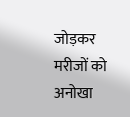जोड़कर मरीजों को अनोखा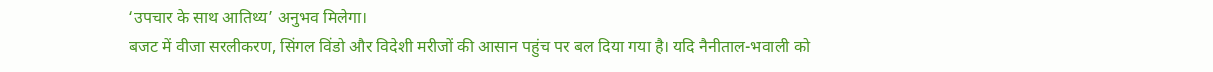‘उपचार के साथ आतिथ्य’ अनुभव मिलेगा।
बजट में वीजा सरलीकरण, सिंगल विंडो और विदेशी मरीजों की आसान पहुंच पर बल दिया गया है। यदि नैनीताल-भवाली को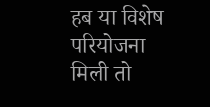हब या विशेष परियोजना मिली तो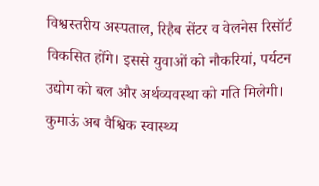विश्वस्तरीय अस्पताल, रिहैब सेंटर व वेलनेस रिसॉर्ट विकसित होंगे। इससे युवाओं को नौकरियां, पर्यटन उद्योग को बल और अर्थव्यवस्था को गति मिलेगी। कुमाऊं अब वैश्विक स्वास्थ्य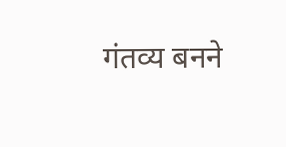गंतव्य बनने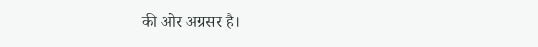की ओर अग्रसर है।